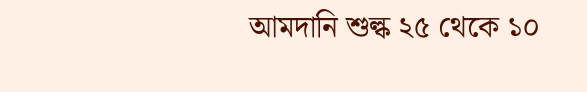আমদানি শুল্ক ২৫ থেকে ১০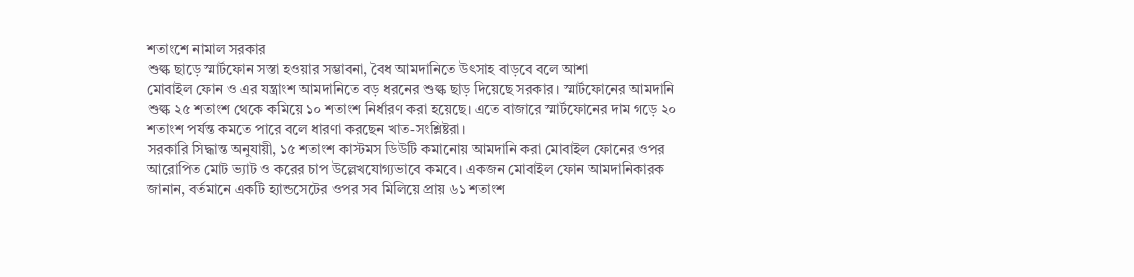শতাংশে নামাল সরকার
শুল্ক ছাড়ে স্মার্টফোন সস্তা হওয়ার সম্ভাবনা, বৈধ আমদানিতে উৎসাহ বাড়বে বলে আশা
মোবাইল ফোন ও এর যন্ত্রাংশ আমদানিতে বড় ধরনের শুল্ক ছাড় দিয়েছে সরকার। স্মার্টফোনের আমদানি শুল্ক ২৫ শতাংশ থেকে কমিয়ে ১০ শতাংশ নির্ধারণ করা হয়েছে। এতে বাজারে স্মার্টফোনের দাম গড়ে ২০ শতাংশ পর্যন্ত কমতে পারে বলে ধারণা করছেন খাত-সংশ্লিষ্টরা।
সরকারি সিদ্ধান্ত অনুযায়ী, ১৫ শতাংশ কাস্টমস ডিউটি কমানোয় আমদানি করা মোবাইল ফোনের ওপর আরোপিত মোট ভ্যাট ও করের চাপ উল্লেখযোগ্যভাবে কমবে। একজন মোবাইল ফোন আমদানিকারক জানান, বর্তমানে একটি হ্যান্ডসেটের ওপর সব মিলিয়ে প্রায় ৬১ শতাংশ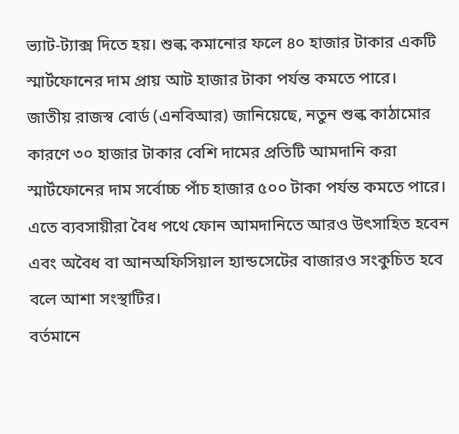ভ্যাট-ট্যাক্স দিতে হয়। শুল্ক কমানোর ফলে ৪০ হাজার টাকার একটি স্মার্টফোনের দাম প্রায় আট হাজার টাকা পর্যন্ত কমতে পারে।
জাতীয় রাজস্ব বোর্ড (এনবিআর) জানিয়েছে, নতুন শুল্ক কাঠামোর কারণে ৩০ হাজার টাকার বেশি দামের প্রতিটি আমদানি করা স্মার্টফোনের দাম সর্বোচ্চ পাঁচ হাজার ৫০০ টাকা পর্যন্ত কমতে পারে। এতে ব্যবসায়ীরা বৈধ পথে ফোন আমদানিতে আরও উৎসাহিত হবেন এবং অবৈধ বা আনঅফিসিয়াল হ্যান্ডসেটের বাজারও সংকুচিত হবে বলে আশা সংস্থাটির।
বর্তমানে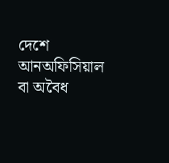দেশে আনঅফিসিয়াল বা অবৈধ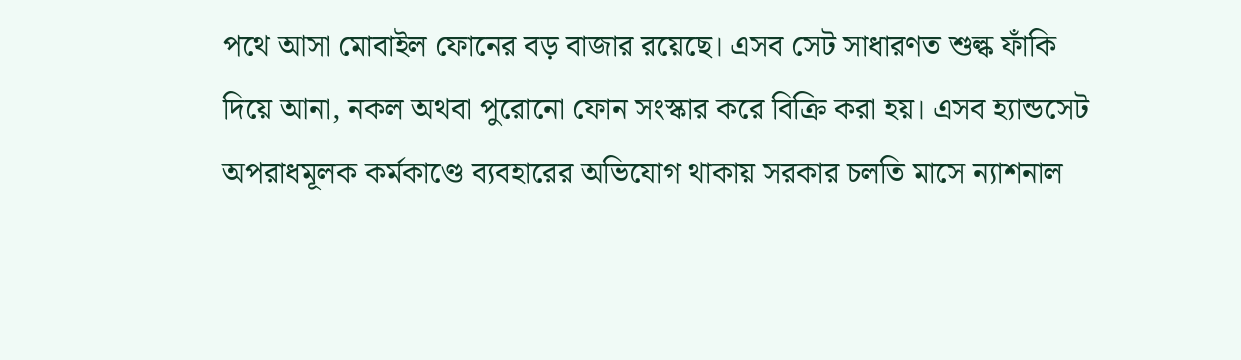পথে আসা মোবাইল ফোনের বড় বাজার রয়েছে। এসব সেট সাধারণত শুল্ক ফাঁকি দিয়ে আনা, নকল অথবা পুরোনো ফোন সংস্কার করে বিক্রি করা হয়। এসব হ্যান্ডসেট অপরাধমূলক কর্মকাণ্ডে ব্যবহারের অভিযোগ থাকায় সরকার চলতি মাসে ন্যাশনাল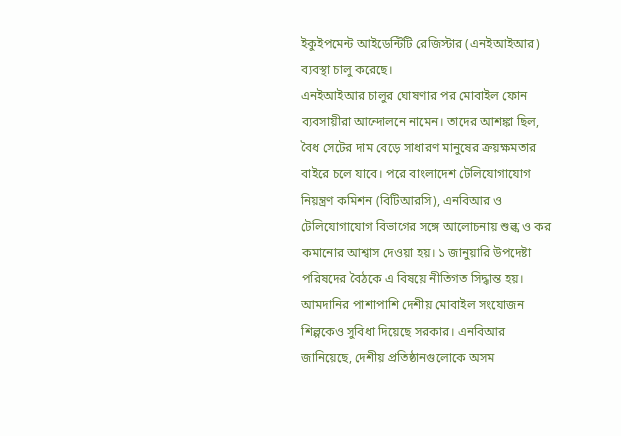ইকুইপমেন্ট আইডেন্টিটি রেজিস্টার (এনইআইআর) ব্যবস্থা চালু করেছে।
এনইআইআর চালুর ঘোষণার পর মোবাইল ফোন ব্যবসায়ীরা আন্দোলনে নামেন। তাদের আশঙ্কা ছিল, বৈধ সেটের দাম বেড়ে সাধারণ মানুষের ক্রয়ক্ষমতার বাইরে চলে যাবে। পরে বাংলাদেশ টেলিযোগাযোগ নিয়ন্ত্রণ কমিশন (বিটিআরসি), এনবিআর ও টেলিযোগাযোগ বিভাগের সঙ্গে আলোচনায় শুল্ক ও কর কমানোর আশ্বাস দেওয়া হয়। ১ জানুয়ারি উপদেষ্টা পরিষদের বৈঠকে এ বিষয়ে নীতিগত সিদ্ধান্ত হয়।
আমদানির পাশাপাশি দেশীয় মোবাইল সংযোজন শিল্পকেও সুবিধা দিয়েছে সরকার। এনবিআর জানিয়েছে, দেশীয় প্রতিষ্ঠানগুলোকে অসম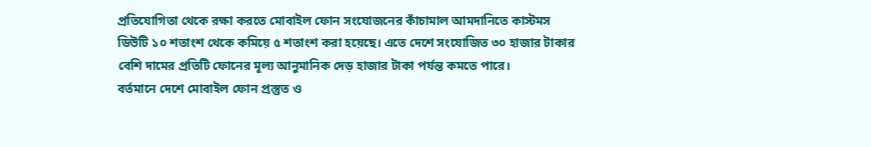প্রতিযোগিতা থেকে রক্ষা করতে মোবাইল ফোন সংযোজনের কাঁচামাল আমদানিতে কাস্টমস ডিউটি ১০ শতাংশ থেকে কমিয়ে ৫ শতাংশ করা হয়েছে। এতে দেশে সংযোজিত ৩০ হাজার টাকার বেশি দামের প্রতিটি ফোনের মূল্য আনুমানিক দেড় হাজার টাকা পর্যন্ত কমতে পারে।
বর্তমানে দেশে মোবাইল ফোন প্রস্তুত ও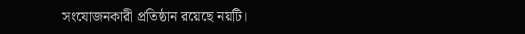সংযোজনকারী প্রতিষ্ঠান রয়েছে নয়টি।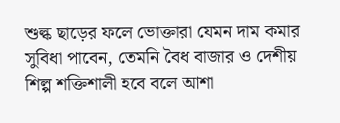শুল্ক ছাড়ের ফলে ভোক্তারা যেমন দাম কমার সুবিধা পাবেন, তেমনি বৈধ বাজার ও দেশীয় শিল্প শক্তিশালী হবে বলে আশা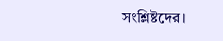সংশ্লিষ্টদের।